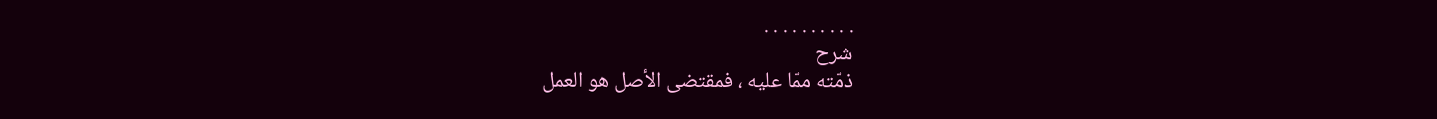. . . . . . . . . .
شرح
ذمّته ممّا عليه ، فمقتضى الأصل هو العمل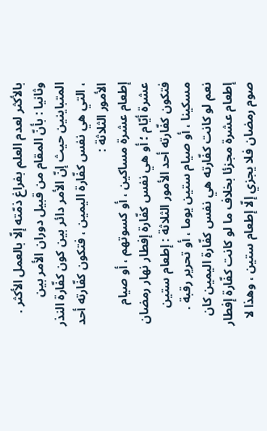بالأكثر لعدم العلم بفراغ ذمّته إلّا بالعمل الأكثر .
وثانيا : بأنّ المقام من قبيل دوران الأمر بين المتباينين حيث إنّ الأمر دائر بين كون كفّارة النذر ، التي هي نفس كفّارة اليمين ، فتكون كفّارته أحد الأمور الثلاثة :
إطعام عشرة مساكين ، أو كسوتهم ، أو صيام عشرة أيّام ؛ أو هي نفس كفّارة إفطار نهار رمضان فتكون كفّارته أحد الأمور الثلاثة : إطعام ستين مسكينا ، أو صيام ستين يوما ، أو تحرير رقبة .
نعم لو كانت كفّارته هي نفس كفّارة اليمين كان إطعام عشرة مجزئا بخلاف ما لو كانت كفّارة إفطار صوم رمضان فلا يجزي إلّا إطعام ستين ، وهذا لا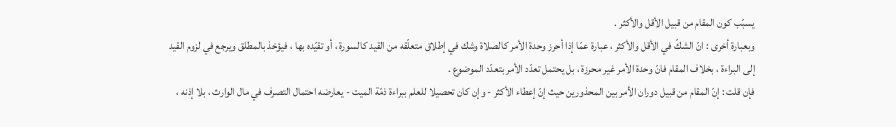يسبّب كون المقام من قبيل الأقل والأكثر .
وبعبارة أخرى : انّ الشكّ في الأقل والأكثر ، عبارة عمّا إذا أحرز وحدة الأمر كالصلاة وشك في إطلاق متعلّقه من القيد كالسورة ، أو تقيّده بها ، فيؤخذ بالمطلق ويرجع في لزوم القيد إلى البراءة ، بخلاف المقام فانّ وحدة الأمر غير محرزة ، بل يحتمل تعدّد الأمر بتعدّد الموضوع .
فإن قلت : إنّ المقام من قبيل دوران الأمر بين المحذورين حيث إنّ إعطاء الأكثر - وإن كان تحصيلا للعلم ببراءة ذمّة الميت - يعارضه احتمال التصرف في مال الوارث ، بلا إذنه ،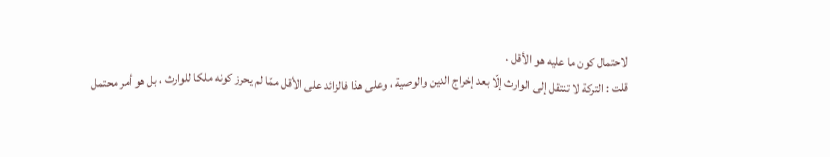لاحتمال كون ما عليه هو الأقل .
قلت : التركة لا تنتقل إلى الوارث إلّا بعد إخراج الدين والوصية ، وعلى هذا فالزائد على الأقل ممّا لم يحرز كونه ملكا للوارث ، بل هو أمر محتمل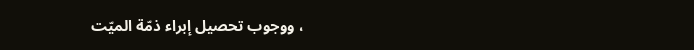، ووجوب تحصيل إبراء ذمّة الميّت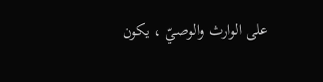على الوارث والوصيّ ، يكون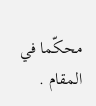محكّما في المقام .